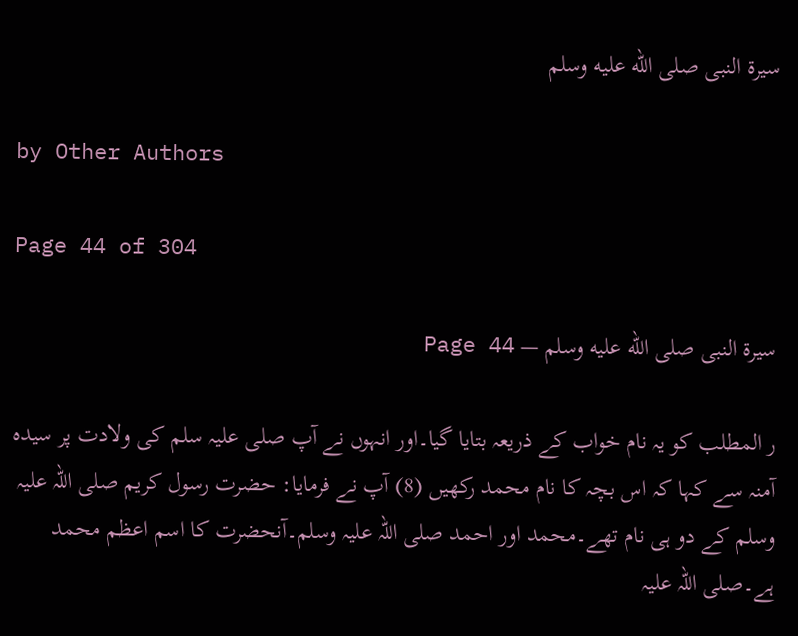سیرة النبی صلى الله عليه وسلم

by Other Authors

Page 44 of 304

سیرة النبی صلى الله عليه وسلم — Page 44

ر المطلب کو یہ نام خواب کے ذریعہ بتایا گیا۔اور انہوں نے آپ صلی علیہ سلم کی ولادت پر سیدہ آمنہ سے کہا کہ اس بچہ کا نام محمد رکھیں (8) آپ نے فرمایا: حضرت رسول کریم صلی اللہ علیہ وسلم کے دو ہی نام تھے۔محمد اور احمد صلی اللہ علیہ وسلم۔آنحضرت کا اسم اعظم محمد ہے۔صلی اللہ علیہ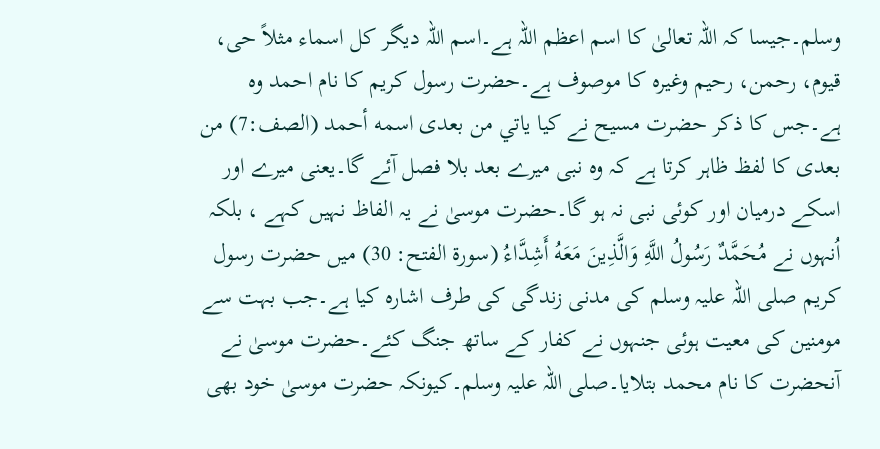وسلم۔جیسا کہ اللہ تعالیٰ کا اسم اعظم اللہ ہے۔اسم اللہ دیگر کل اسماء مثلاً حی، قیوم، رحمن، رحیم وغیرہ کا موصوف ہے۔حضرت رسول کریم کا نام احمد وہ ہے۔جس کا ذکر حضرت مسیح نے کیا ياتي من بعدى اسمه أحمد (الصف:7) من بعدی کا لفظ ظاہر کرتا ہے کہ وہ نبی میرے بعد بلا فصل آئے گا۔یعنی میرے اور اسکے درمیان اور کوئی نبی نہ ہو گا۔حضرت موسیٰ نے یہ الفاظ نہیں کہے ، بلکہ اُنہوں نے مُحَمَّدٌ رَسُولُ اللَّهِ وَالَّذِينَ مَعَهُ أَشِدَّاءُ (سورة الفتح: 30) میں حضرت رسول کریم صلی اللہ علیہ وسلم کی مدنی زندگی کی طرف اشارہ کیا ہے۔جب بہت سے مومنین کی معیت ہوئی جنہوں نے کفار کے ساتھ جنگ کئے۔حضرت موسیٰ نے آنحضرت کا نام محمد بتلایا۔صلی اللہ علیہ وسلم۔کیونکہ حضرت موسیٰ خود بھی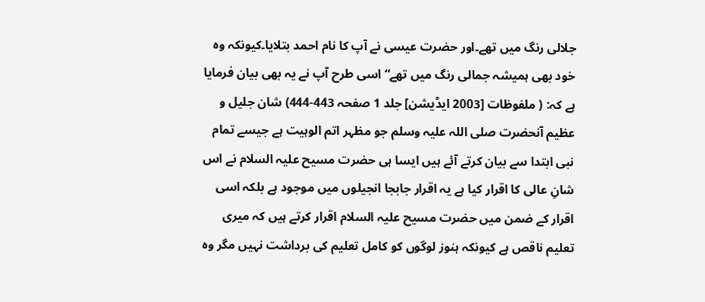جلالی رنگ میں تھے۔اور حضرت عیسی نے آپ کا نام احمد بتلایا۔کیونکہ وہ خود بھی ہمیشہ جمالی رنگ میں تھے“ اسی طرح آپ نے یہ بھی بیان فرمایا ہے کہ: ( ملفوظات [2003 ایڈیشن] جلد 1 صفحہ 443-444) شان جلیل و عظیم آنحضرت صلی اللہ علیہ وسلم جو مظہر اتم الوہیت ہے جیسے تمام نبی ابتدا سے بیان کرتے آئے ہیں ایسا ہی حضرت مسیح علیہ السلام نے اس شانِ عالی کا اقرار کیا ہے یہ اقرار جابجا انجیلوں میں موجود ہے بلکہ اسی اقرار کے ضمن میں حضرت مسیح علیہ السلام اقرار کرتے ہیں کہ میری تعلیم ناقص ہے کیونکہ ہنوز لوگوں کو کامل تعلیم کی برداشت نہیں مگر وہ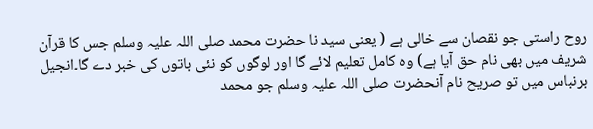روح راستی جو نقصان سے خالی ہے ( یعنی سید نا حضرت محمد صلی اللہ علیہ وسلم جس کا قرآن شریف میں بھی نام حق آیا ہے) وہ کامل تعلیم لائے گا اور لوگوں کو نئی باتوں کی خبر دے گا۔انجیل برنباس میں تو صریح نام آنحضرت صلی اللہ علیہ وسلم جو محمد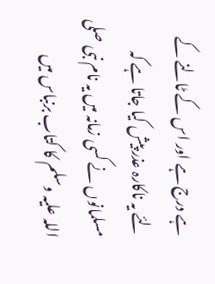ہے درج ہے اور اس کے ٹالنے کے لئے یہ ناکارہ عذر پیش کیا جاتا ہے کہ مسلمانوں نے کسی زمانہ میں یہ نام نبی صلی اللہ علیہ وسلم کا کتاب برنباس میں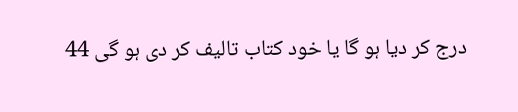درج کر دیا ہو گا یا خود کتاب تالیف کر دی ہو گی 44